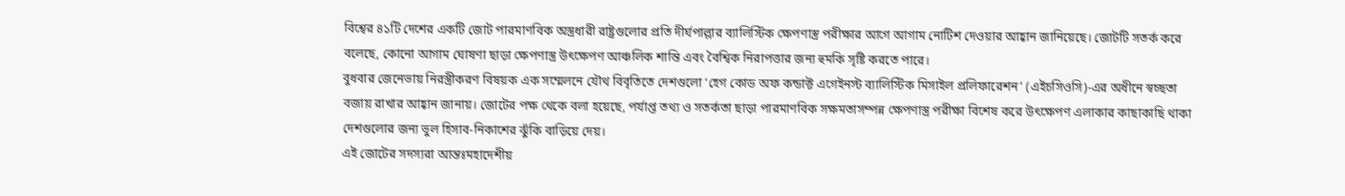বিশ্বের ৪১টি দেশের একটি জোট পারমাণবিক অস্ত্রধারী রাষ্ট্রগুলোর প্রতি দীর্ঘপাল্লার ব্যালিস্টিক ক্ষেপণাস্ত্র পরীক্ষার আগে আগাম নোটিশ দেওয়ার আহ্বান জানিয়েছে। জোটটি সতর্ক করে বলেছে, কোনো আগাম ঘোষণা ছাড়া ক্ষেপণাস্ত্র উৎক্ষেপণ আঞ্চলিক শান্তি এবং বৈশ্বিক নিরাপত্তার জন্য হুমকি সৃষ্টি করতে পারে।
বুধবার জেনেভায় নিরস্ত্রীকরণ বিষয়ক এক সম্মেলনে যৌথ বিবৃতিতে দেশগুলো ‘হেগ কোড অফ কন্ডাক্ট এগেইনস্ট ব্যালিস্টিক মিসাইল প্রলিফারেশন’ (এইচসিওসি)-এর অধীনে স্বচ্ছতা বজায় রাখার আহ্বান জানায়। জোটের পক্ষ থেকে বলা হয়েছে, পর্যাপ্ত তথ্য ও সতর্কতা ছাড়া পারমাণবিক সক্ষমতাসম্পন্ন ক্ষেপণাস্ত্র পরীক্ষা বিশেষ করে উৎক্ষেপণ এলাকার কাছাকাছি থাকা দেশগুলোর জন্য ভুল হিসাব-নিকাশের ঝুঁকি বাড়িয়ে দেয়।
এই জোটের সদস্যরা আন্তঃমহাদেশীয়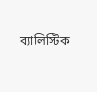ব্যালিস্টিক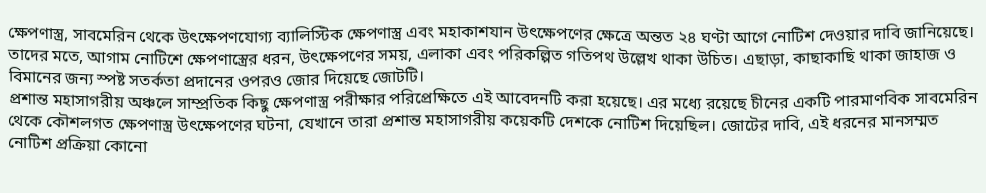ক্ষেপণাস্ত্র, সাবমেরিন থেকে উৎক্ষেপণযোগ্য ব্যালিস্টিক ক্ষেপণাস্ত্র এবং মহাকাশযান উৎক্ষেপণের ক্ষেত্রে অন্তত ২৪ ঘণ্টা আগে নোটিশ দেওয়ার দাবি জানিয়েছে। তাদের মতে, আগাম নোটিশে ক্ষেপণাস্ত্রের ধরন, উৎক্ষেপণের সময়, এলাকা এবং পরিকল্পিত গতিপথ উল্লেখ থাকা উচিত। এছাড়া, কাছাকাছি থাকা জাহাজ ও বিমানের জন্য স্পষ্ট সতর্কতা প্রদানের ওপরও জোর দিয়েছে জোটটি।
প্রশান্ত মহাসাগরীয় অঞ্চলে সাম্প্রতিক কিছু ক্ষেপণাস্ত্র পরীক্ষার পরিপ্রেক্ষিতে এই আবেদনটি করা হয়েছে। এর মধ্যে রয়েছে চীনের একটি পারমাণবিক সাবমেরিন থেকে কৌশলগত ক্ষেপণাস্ত্র উৎক্ষেপণের ঘটনা, যেখানে তারা প্রশান্ত মহাসাগরীয় কয়েকটি দেশকে নোটিশ দিয়েছিল। জোটের দাবি, এই ধরনের মানসম্মত নোটিশ প্রক্রিয়া কোনো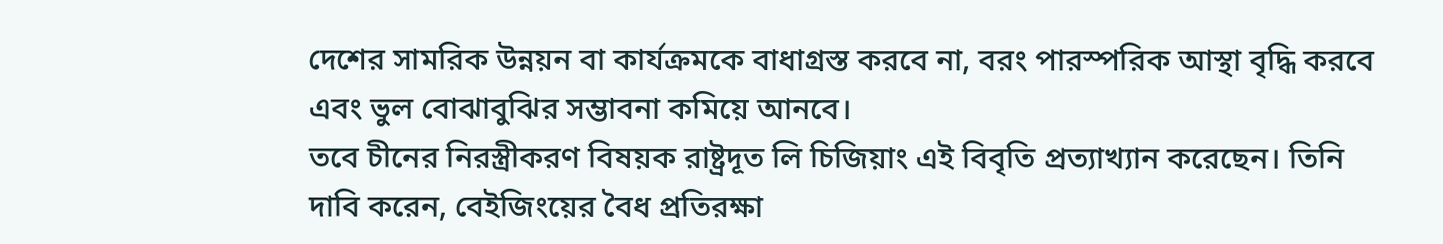দেশের সামরিক উন্নয়ন বা কার্যক্রমকে বাধাগ্রস্ত করবে না, বরং পারস্পরিক আস্থা বৃদ্ধি করবে এবং ভুল বোঝাবুঝির সম্ভাবনা কমিয়ে আনবে।
তবে চীনের নিরস্ত্রীকরণ বিষয়ক রাষ্ট্রদূত লি চিজিয়াং এই বিবৃতি প্রত্যাখ্যান করেছেন। তিনি দাবি করেন, বেইজিংয়ের বৈধ প্রতিরক্ষা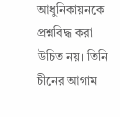আধুনিকায়নকে প্রশ্নবিদ্ধ করা উচিত নয়। তিনি চীনের আগাম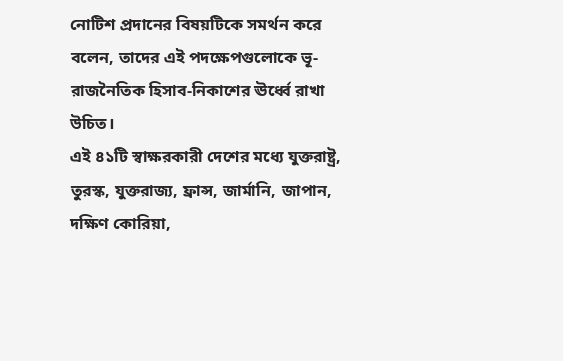নোটিশ প্রদানের বিষয়টিকে সমর্থন করে বলেন, তাদের এই পদক্ষেপগুলোকে ভূ-রাজনৈতিক হিসাব-নিকাশের ঊর্ধ্বে রাখা উচিত।
এই ৪১টি স্বাক্ষরকারী দেশের মধ্যে যুক্তরাষ্ট্র, তুরস্ক, যুক্তরাজ্য, ফ্রান্স, জার্মানি, জাপান, দক্ষিণ কোরিয়া,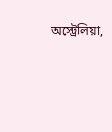অস্ট্রেলিয়া,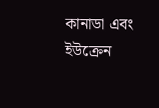কানাডা এবং ইউক্রেন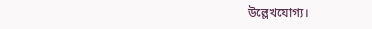উল্লেখযোগ্য।